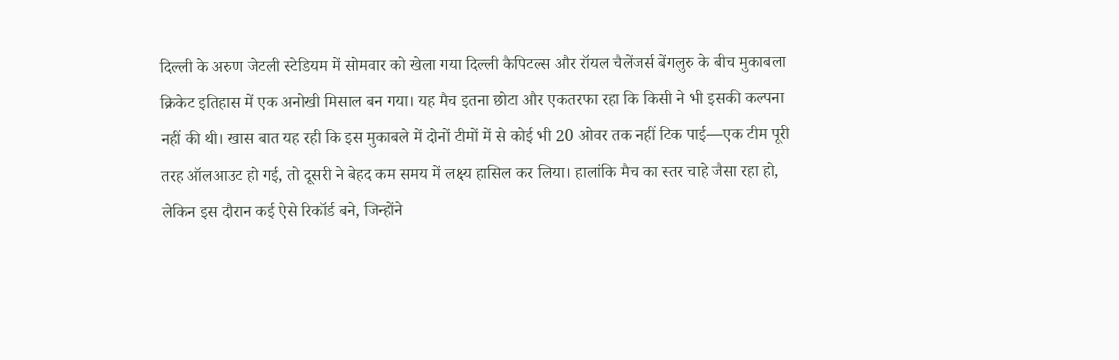दिल्ली के अरुण जेटली स्टेडियम में सोमवार को खेला गया दिल्ली कैपिटल्स और रॉयल चैलेंजर्स बेंगलुरु के बीच मुकाबला क्रिकेट इतिहास में एक अनोखी मिसाल बन गया। यह मैच इतना छोटा और एकतरफा रहा कि किसी ने भी इसकी कल्पना नहीं की थी। खास बात यह रही कि इस मुकाबले में दोनों टीमों में से कोई भी 20 ओवर तक नहीं टिक पाई—एक टीम पूरी तरह ऑलआउट हो गई, तो दूसरी ने बेहद कम समय में लक्ष्य हासिल कर लिया। हालांकि मैच का स्तर चाहे जैसा रहा हो, लेकिन इस दौरान कई ऐसे रिकॉर्ड बने, जिन्होंने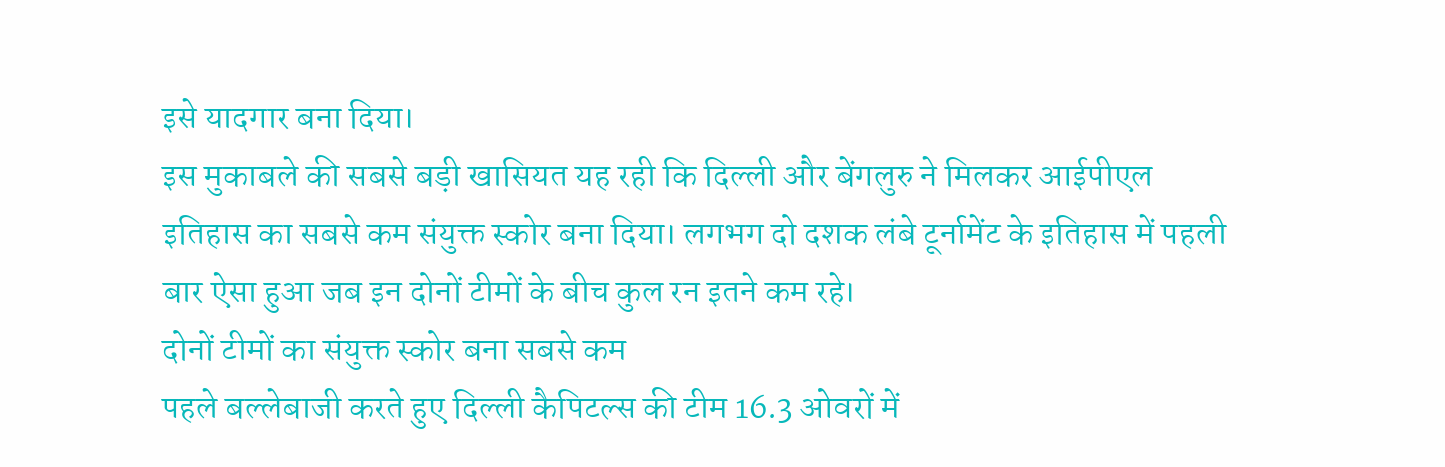इसे यादगार बना दिया।
इस मुकाबले की सबसे बड़ी खासियत यह रही कि दिल्ली और बेंगलुरु ने मिलकर आईपीएल इतिहास का सबसे कम संयुक्त स्कोर बना दिया। लगभग दो दशक लंबे टूर्नामेंट के इतिहास में पहली बार ऐसा हुआ जब इन दोनों टीमों के बीच कुल रन इतने कम रहे।
दोनों टीमों का संयुक्त स्कोर बना सबसे कम
पहले बल्लेबाजी करते हुए दिल्ली कैपिटल्स की टीम 16.3 ओवरों में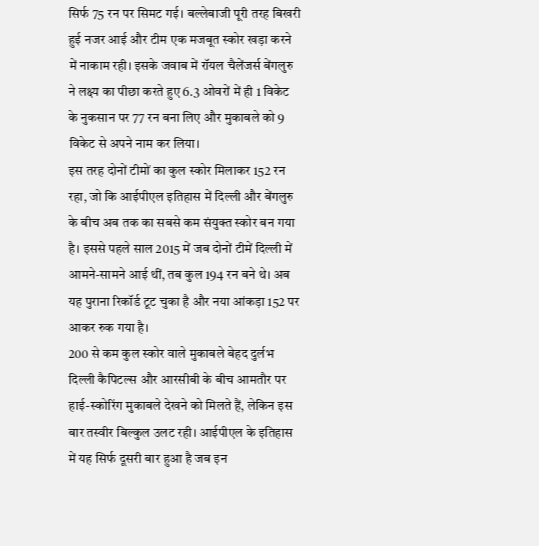सिर्फ 75 रन पर सिमट गई। बल्लेबाजी पूरी तरह बिखरी हुई नजर आई और टीम एक मजबूत स्कोर खड़ा करने में नाकाम रही। इसके जवाब में रॉयल चैलेंजर्स बेंगलुरु ने लक्ष्य का पीछा करते हुए 6.3 ओवरों में ही 1 विकेट के नुकसान पर 77 रन बना लिए और मुकाबले को 9 विकेट से अपने नाम कर लिया।
इस तरह दोनों टीमों का कुल स्कोर मिलाकर 152 रन रहा, जो कि आईपीएल इतिहास में दिल्ली और बेंगलुरु के बीच अब तक का सबसे कम संयुक्त स्कोर बन गया है। इससे पहले साल 2015 में जब दोनों टीमें दिल्ली में आमने-सामने आई थीं, तब कुल 194 रन बने थे। अब यह पुराना रिकॉर्ड टूट चुका है और नया आंकड़ा 152 पर आकर रुक गया है।
200 से कम कुल स्कोर वाले मुकाबले बेहद दुर्लभ
दिल्ली कैपिटल्स और आरसीबी के बीच आमतौर पर हाई-स्कोरिंग मुकाबले देखने को मिलते हैं, लेकिन इस बार तस्वीर बिल्कुल उलट रही। आईपीएल के इतिहास में यह सिर्फ दूसरी बार हुआ है जब इन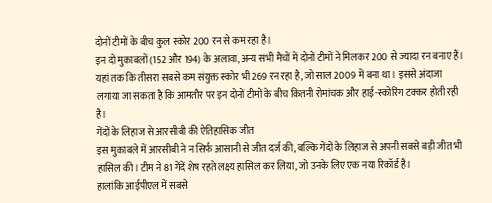दोनों टीमों के बीच कुल स्कोर 200 रन से कम रहा है।
इन दो मुकाबलों (152 और 194) के अलावा, अन्य सभी मैचों में दोनों टीमों ने मिलकर 200 से ज्यादा रन बनाए हैं। यहां तक कि तीसरा सबसे कम संयुक्त स्कोर भी 269 रन रहा है, जो साल 2009 में बना था। इससे अंदाजा लगाया जा सकता है कि आमतौर पर इन दोनों टीमों के बीच कितनी रोमांचक और हाई-स्कोरिंग टक्कर होती रही है।
गेंदों के लिहाज से आरसीबी की ऐतिहासिक जीत
इस मुकाबले में आरसीबी ने न सिर्फ आसानी से जीत दर्ज की, बल्कि गेंदों के लिहाज से अपनी सबसे बड़ी जीत भी हासिल की। टीम ने 81 गेंदें शेष रहते लक्ष्य हासिल कर लिया, जो उनके लिए एक नया रिकॉर्ड है।
हालांकि आईपीएल में सबसे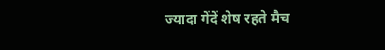ज्यादा गेंदें शेष रहते मैच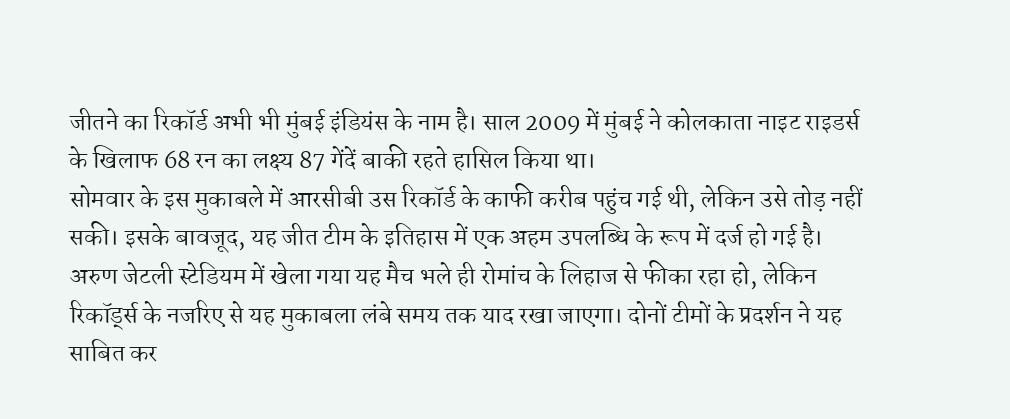जीतने का रिकॉर्ड अभी भी मुंबई इंडियंस के नाम है। साल 2009 में मुंबई ने कोलकाता नाइट राइडर्स के खिलाफ 68 रन का लक्ष्य 87 गेंदें बाकी रहते हासिल किया था।
सोमवार के इस मुकाबले में आरसीबी उस रिकॉर्ड के काफी करीब पहुंच गई थी, लेकिन उसे तोड़ नहीं सकी। इसके बावजूद, यह जीत टीम के इतिहास में एक अहम उपलब्धि के रूप में दर्ज हो गई है।
अरुण जेटली स्टेडियम में खेला गया यह मैच भले ही रोमांच के लिहाज से फीका रहा हो, लेकिन रिकॉर्ड्स के नजरिए से यह मुकाबला लंबे समय तक याद रखा जाएगा। दोनों टीमों के प्रदर्शन ने यह साबित कर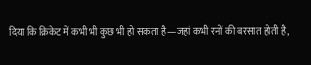दिया कि क्रिकेट में कभी भी कुछ भी हो सकता है—जहां कभी रनों की बरसात होती है,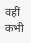वहीं कभी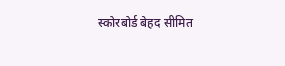स्कोरबोर्ड बेहद सीमित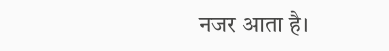नजर आता है।